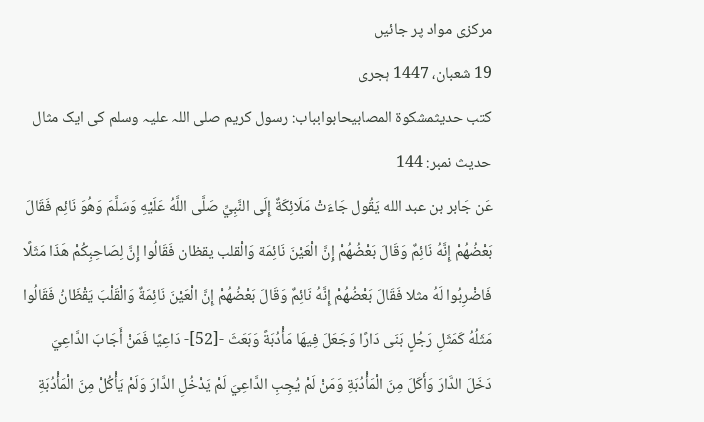مرکزی مواد پر جائیں
19 شعبان، 1447 ہجری
کتب حدیثمشكوة المصابيحابوابباب: رسول کریم صلی اللہ علیہ وسلم کی ایک مثال
حدیث نمبر: 144
عَن جَابر بن عبد الله يَقُول جَاءَتْ مَلَائِكَةٌ إِلَى النَّبِيِّ صَلَّى اللَّهُ عَلَيْهِ وَسَلَّمَ وَهُوَ نَائِم فَقَالَ بَعْضُهُمْ إِنَّهُ نَائِمٌ وَقَالَ بَعْضُهُمْ إِنَّ الْعَيْنَ نَائِمَة وَالْقلب يقظان فَقَالُوا إِنَّ لِصَاحِبِكُمْ هَذَا مَثَلًا فَاضْرِبُوا لَهُ مثلا فَقَالَ بَعْضُهُمْ إِنَّهُ نَائِمٌ وَقَالَ بَعْضُهُمْ إِنَّ الْعَيْنَ نَائِمَةٌ وَالْقَلْبَ يَقْظَانُ فَقَالُوا مَثَلُهُ كَمَثَلِ رَجُلٍ بَنَى دَارًا وَجَعَلَ فِيهَا مَأْدُبَةً وَبَعَثَ -[52]- دَاعِيًا فَمَنْ أَجَابَ الدَّاعِيَ دَخَلَ الدَّارَ وَأَكَلَ مِنَ الْمَأْدُبَةِ وَمَنْ لَمْ يُجِبِ الدَّاعِيَ لَمْ يَدْخُلِ الدَّارَ وَلَمْ يَأْكُلْ مِنَ الْمَأْدُبَةِ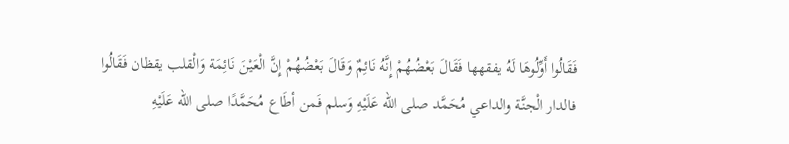فَقَالُوا أَوِّلُوهَا لَهُ يفقهها فَقَالَ بَعْضُهُمْ إِنَّهُ نَائِمٌ وَقَالَ بَعْضُهُمْ إِنَّ الْعَيْنَ نَائِمَة وَالْقلب يقظان فَقَالُوا فالدار الْجنَّة والداعي مُحَمَّد صلى الله عَلَيْهِ وَسلم فَمن أطَاع مُحَمَّدًا صلى الله عَلَيْهِ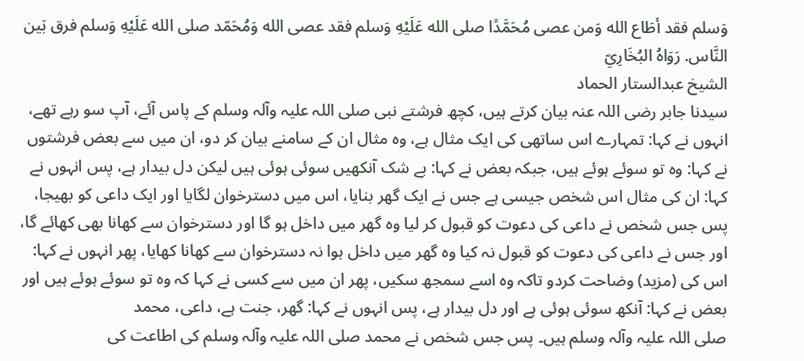وَسلم فقد أطَاع الله وَمن عصى مُحَمَّدًا صلى الله عَلَيْهِ وَسلم فقد عصى الله وَمُحَمّد صلى الله عَلَيْهِ وَسلم فرق بَين النَّاس. رَوَاهُ البُخَارِيّ
الشیخ عبدالستار الحماد
سیدنا جابر رضی اللہ عنہ بیان کرتے ہیں، کچھ فرشتے نبی صلی ‌اللہ ‌علیہ ‌وآلہ ‌وسلم کے پاس آئے، آپ سو رہے تھے، انہوں نے کہا: تمہارے اس ساتھی کی ایک مثال ہے، وہ مثال ان کے سامنے بیان کر دو، ان میں سے بعض فرشتوں نے کہا: وہ تو سوئے ہوئے ہیں، جبکہ بعض نے کہا: بے شک آنکھیں سوئی ہوئی ہیں لیکن دل بیدار ہے، پس انہوں نے کہا: ان کی مثال اس شخص جیسی ہے جس نے ایک گھر بنایا، اس میں دسترخوان لگایا اور ایک داعی کو بھیجا، پس جس شخص نے داعی کی دعوت کو قبول کر لیا وہ گھر میں داخل ہو گا اور دسترخوان سے کھانا بھی کھائے گا، اور جس نے داعی کی دعوت کو قبول نہ کیا وہ گھر میں داخل ہوا نہ دسترخوان سے کھانا کھایا، پھر انہوں نے کہا: اس کی (مزید) وضاحت کردو تاکہ وہ اسے سمجھ سکیں، پھر ان میں سے کسی نے کہا کہ وہ تو سوئے ہوئے ہیں اور بعض نے کہا: آنکھ سوئی ہوئی ہے اور دل بیدار ہے، پس انہوں نے کہا: گھر، جنت ہے، داعی، محمد صلی ‌اللہ ‌علیہ ‌وآلہ ‌وسلم ہیں۔ پس جس شخص نے محمد صلی ‌اللہ ‌علیہ ‌وآلہ ‌وسلم کی اطاعت کی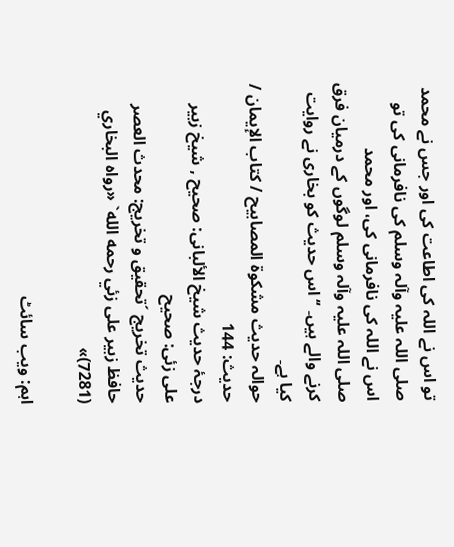تو اس نے اللہ کی اطاعت کی اور جس نے محمد صلی ‌اللہ ‌علیہ ‌وآلہ ‌وسلم کی نافرمانی کی تو اس نے اللہ کی نافرمانی کی، اور محمد صلی ‌اللہ ‌علیہ ‌وآلہ ‌وسلم لوگوں کے درمیان فرق کرنے والے ہیں۔ ‘‘ اس حدیث کو بخاری نے روایت کیا ہے۔
حوالہ حدیث مشكوة المصابيح / كتاب الإيمان / حدیث: 144
درجۂ حدیث شیخ الألبانی: صحيح , شیخ زبیر علی زئی: صحيح
حدیث تخریج ´تحقيق و تخريج: محدث العصر حافظ زبير على زئي رحمه الله` «رواه البخاري (7281)»

اہم: ویب سائٹ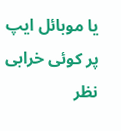یا موبائل ایپ پر کوئی خرابی نظر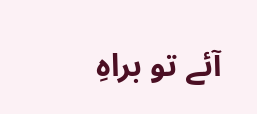آئے تو براہِ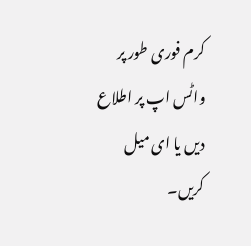کرم فوری طور پر واٹس اپ پر اطلاع دیں یا ای میل کریں۔